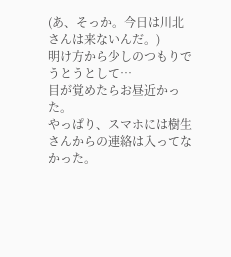(あ、そっか。今日は川北さんは来ないんだ。)
明け方から少しのつもりでうとうとして…
目が覚めたらお昼近かった。
やっぱり、スマホには樹生さんからの連絡は入ってなかった。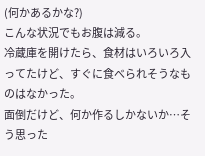(何かあるかな?)
こんな状況でもお腹は減る。
冷蔵庫を開けたら、食材はいろいろ入ってたけど、すぐに食べられそうなものはなかった。
面倒だけど、何か作るしかないか…そう思った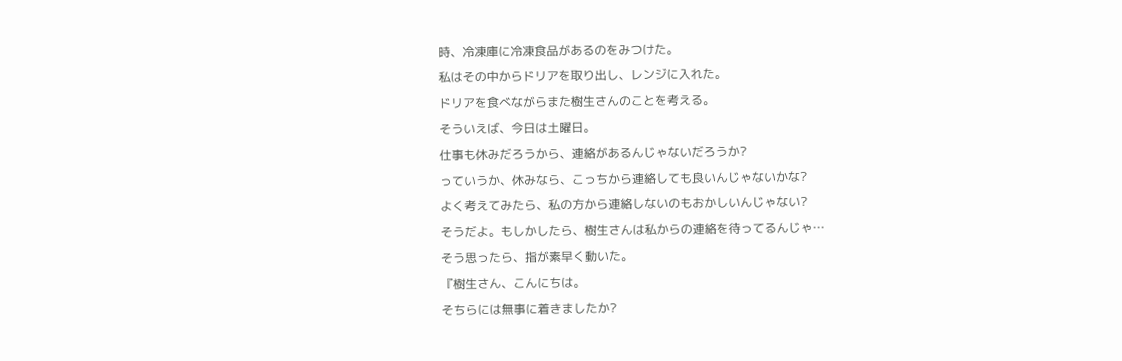時、冷凍庫に冷凍食品があるのをみつけた。
私はその中からドリアを取り出し、レンジに入れた。
ドリアを食べながらまた樹生さんのことを考える。
そういえば、今日は土曜日。
仕事も休みだろうから、連絡があるんじゃないだろうか?
っていうか、休みなら、こっちから連絡しても良いんじゃないかな?
よく考えてみたら、私の方から連絡しないのもおかしいんじゃない?
そうだよ。もしかしたら、樹生さんは私からの連絡を待ってるんじゃ…
そう思ったら、指が素早く動いた。
『樹生さん、こんにちは。
そちらには無事に着きましたか?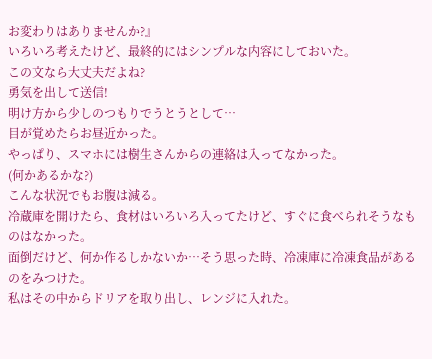お変わりはありませんか?』
いろいろ考えたけど、最終的にはシンプルな内容にしておいた。
この文なら大丈夫だよね?
勇気を出して送信!
明け方から少しのつもりでうとうとして…
目が覚めたらお昼近かった。
やっぱり、スマホには樹生さんからの連絡は入ってなかった。
(何かあるかな?)
こんな状況でもお腹は減る。
冷蔵庫を開けたら、食材はいろいろ入ってたけど、すぐに食べられそうなものはなかった。
面倒だけど、何か作るしかないか…そう思った時、冷凍庫に冷凍食品があるのをみつけた。
私はその中からドリアを取り出し、レンジに入れた。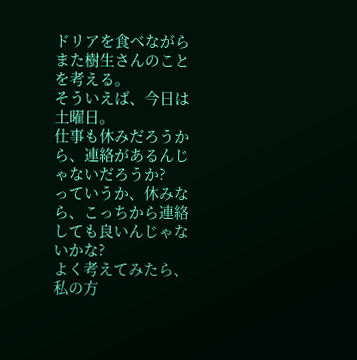ドリアを食べながらまた樹生さんのことを考える。
そういえば、今日は土曜日。
仕事も休みだろうから、連絡があるんじゃないだろうか?
っていうか、休みなら、こっちから連絡しても良いんじゃないかな?
よく考えてみたら、私の方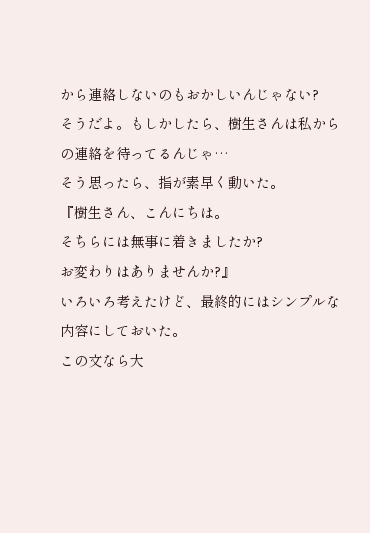から連絡しないのもおかしいんじゃない?
そうだよ。もしかしたら、樹生さんは私からの連絡を待ってるんじゃ…
そう思ったら、指が素早く動いた。
『樹生さん、こんにちは。
そちらには無事に着きましたか?
お変わりはありませんか?』
いろいろ考えたけど、最終的にはシンプルな内容にしておいた。
この文なら大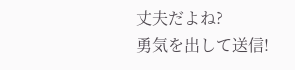丈夫だよね?
勇気を出して送信!